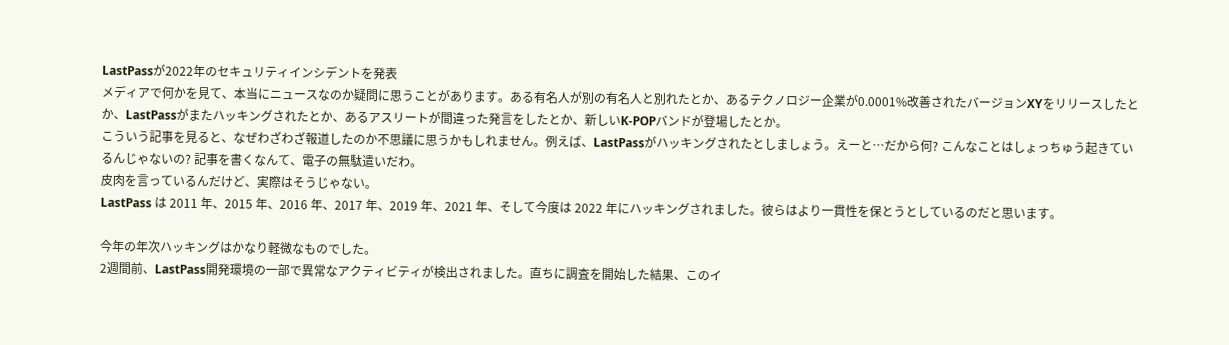LastPassが2022年のセキュリティインシデントを発表
メディアで何かを見て、本当にニュースなのか疑問に思うことがあります。ある有名人が別の有名人と別れたとか、あるテクノロジー企業が0.0001%改善されたバージョンXYをリリースしたとか、LastPassがまたハッキングされたとか、あるアスリートが間違った発言をしたとか、新しいK-POPバンドが登場したとか。
こういう記事を見ると、なぜわざわざ報道したのか不思議に思うかもしれません。例えば、LastPassがハッキングされたとしましょう。えーと…だから何? こんなことはしょっちゅう起きているんじゃないの? 記事を書くなんて、電子の無駄遣いだわ。
皮肉を言っているんだけど、実際はそうじゃない。
LastPass は 2011 年、2015 年、2016 年、2017 年、2019 年、2021 年、そして今度は 2022 年にハッキングされました。彼らはより一貫性を保とうとしているのだと思います。

今年の年次ハッキングはかなり軽微なものでした。
2週間前、LastPass開発環境の一部で異常なアクティビティが検出されました。直ちに調査を開始した結果、このイ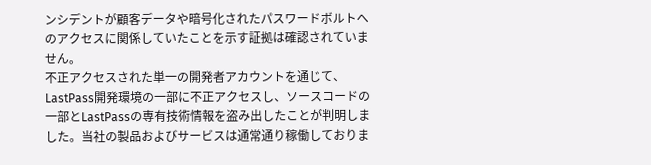ンシデントが顧客データや暗号化されたパスワードボルトへのアクセスに関係していたことを示す証拠は確認されていません。
不正アクセスされた単一の開発者アカウントを通じて、LastPass開発環境の一部に不正アクセスし、ソースコードの一部とLastPassの専有技術情報を盗み出したことが判明しました。当社の製品およびサービスは通常通り稼働しておりま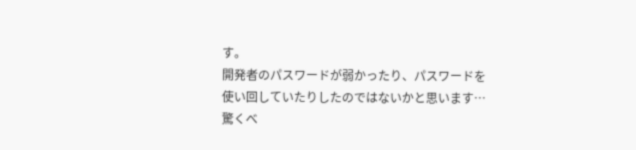す。
開発者のパスワードが弱かったり、パスワードを使い回していたりしたのではないかと思います…
驚くべ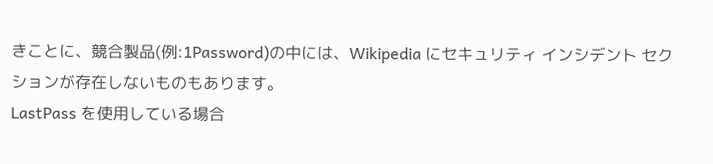きことに、競合製品(例:1Password)の中には、Wikipedia にセキュリティ インシデント セクションが存在しないものもあります。
LastPass を使用している場合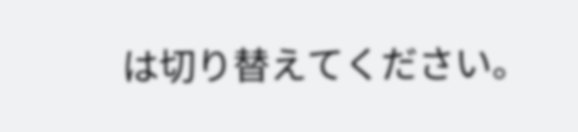は切り替えてください。